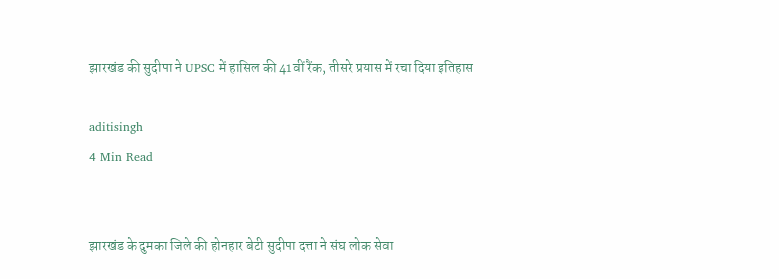झारखंड की सुदीपा ने UPSC में हासिल की 41वीं रैंक, तीसरे प्रयास में रचा दिया इतिहास

aditisingh
4 Min Read


झारखंड के दुमका जिले की होनहार बेटी सुदीपा दत्ता ने संघ लोक सेवा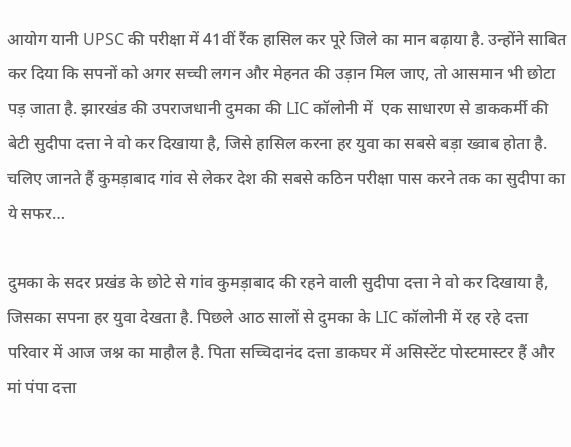आयोग यानी UPSC की परीक्षा में 41वीं रैंक हासिल कर पूरे जिले का मान बढ़ाया है. उन्होंने साबित कर दिया कि सपनों को अगर सच्ची लगन और मेहनत की उड़ान मिल जाए, तो आसमान भी छोटा पड़ जाता है. झारखंड की उपराजधानी दुमका की LIC कॉलोनी में  एक साधारण से डाककर्मी की बेटी सुदीपा दत्ता ने वो कर दिखाया है, जिसे हासिल करना हर युवा का सबसे बड़ा ख्वाब होता है. चलिए जानते हैं कुमड़ाबाद गांव से लेकर देश की सबसे कठिन परीक्षा पास करने तक का सुदीपा का ये सफर…

दुमका के सदर प्रखंड के छोटे से गांव कुमड़ाबाद की रहने वाली सुदीपा दत्ता ने वो कर दिखाया है, जिसका सपना हर युवा देखता है. पिछले आठ सालों से दुमका के LIC कॉलोनी में रह रहे दत्ता परिवार में आज जश्न का माहौल है. पिता सच्चिदानंद दत्ता डाकघर में असिस्टेंट पोस्टमास्टर हैं और मां पंपा दत्ता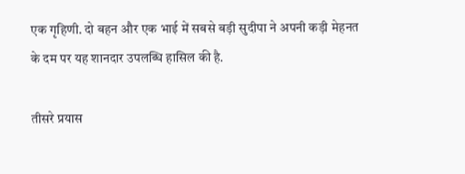एक गृहिणी. दो बहन और एक भाई में सबसे बड़ी सुदीपा ने अपनी कड़ी मेहनत के दम पर यह शानदार उपलब्धि हासिल की है.

तीसरे प्रयास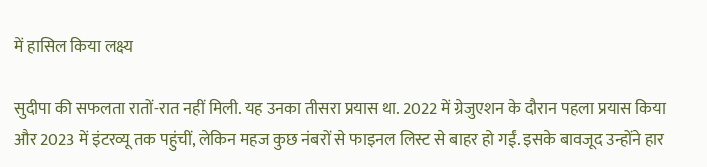में हासिल किया लक्ष्य

सुदीपा की सफलता रातों-रात नहीं मिली. यह उनका तीसरा प्रयास था. 2022 में ग्रेजुएशन के दौरान पहला प्रयास किया और 2023 में इंटरव्यू तक पहुंचीं, लेकिन महज कुछ नंबरों से फाइनल लिस्ट से बाहर हो गईं. इसके बावजूद उन्होंने हार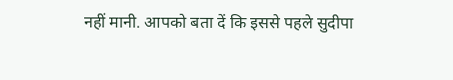नहीं मानी. आपको बता दें कि इससे पहले सुदीपा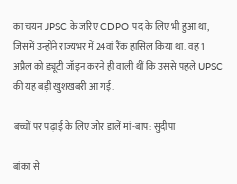का चयन JPSC के जरिए CDPO पद के लिए भी हुआ था, जिसमें उन्होंने राज्यभर में 24वां रैंक हासिल किया था. वह 1 अप्रैल को ड्यूटी जॉइन करने ही वाली थीं कि उससे पहले UPSC की यह बड़ी खुशखबरी आ गई.

बच्चों पर पढ़ाई के लिए जोर डालें मां-बाप: सुदीपा

बांका से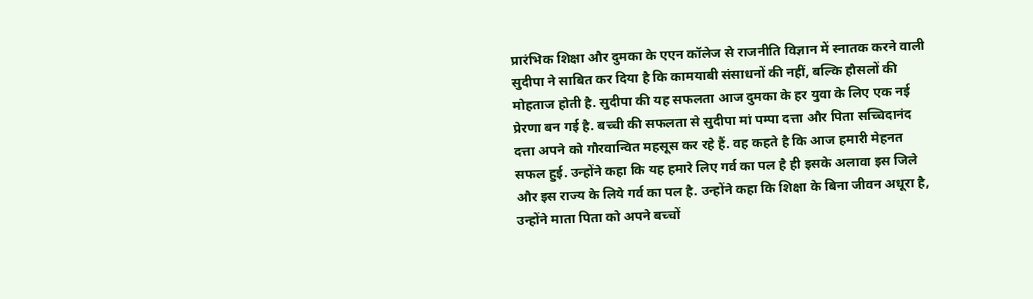प्रारंभिक शिक्षा और दुमका के एएन कॉलेज से राजनीति विज्ञान में स्नातक करने वाली सुदीपा ने साबित कर दिया है कि कामयाबी संसाधनों की नहीं, बल्कि हौसलों की मोहताज होती है. सुदीपा की यह सफलता आज दुमका के हर युवा के लिए एक नई प्रेरणा बन गई है. बच्ची की सफलता से सुदीपा मां पम्पा दत्ता और पिता सच्चिदानंद दत्ता अपने को गौरवान्वित महसूस कर रहे हैं. वह कहते है कि आज हमारी मेहनत सफल हुई. उन्होंने कहा कि यह हमारे लिए गर्व का पल है ही इसके अलावा इस जिले और इस राज्य के लिये गर्व का पल है. उन्होंने कहा कि शिक्षा के बिना जीवन अधूरा है, उन्होंने माता पिता को अपने बच्चों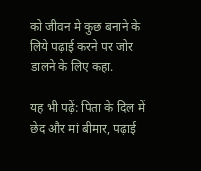को जीवन मे कुछ बनाने के लिये पढ़ाई करने पर जोर डालने के लिए कहा.

यह भी पढ़ें: पिता के दिल में छेद और मां बीमार, पढ़ाई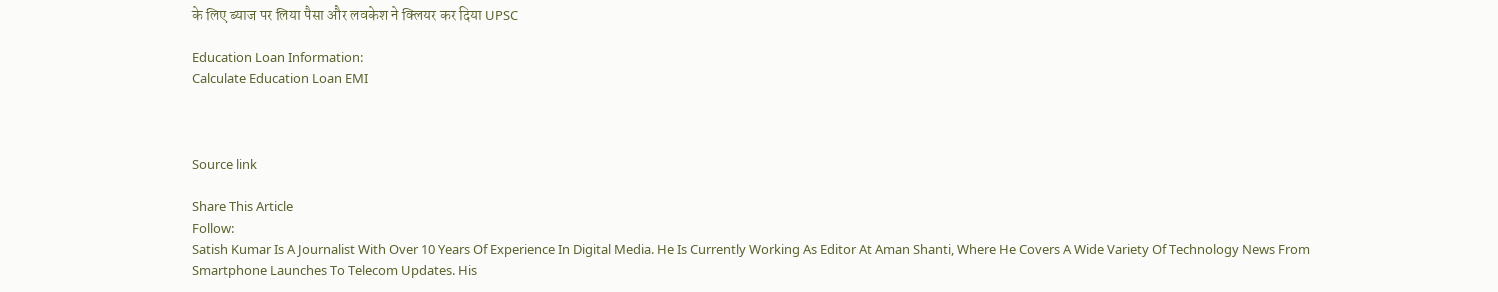के लिए ब्याज पर लिया पैसा और लवकेश ने क्लियर कर दिया UPSC

Education Loan Information:
Calculate Education Loan EMI



Source link

Share This Article
Follow:
Satish Kumar Is A Journalist With Over 10 Years Of Experience In Digital Media. He Is Currently Working As Editor At Aman Shanti, Where He Covers A Wide Variety Of Technology News From Smartphone Launches To Telecom Updates. His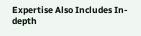Expertise Also Includes In-depth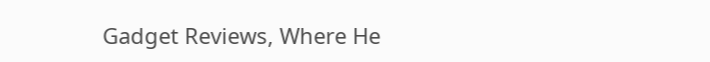Gadget Reviews, Where He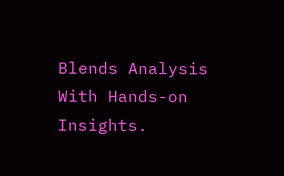Blends Analysis With Hands-on Insights.